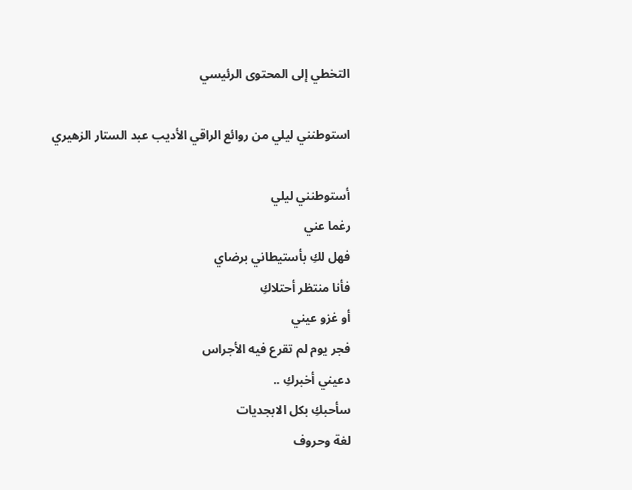التخطي إلى المحتوى الرئيسي

استوطنني ليلي من روائع الراقي الأديب عبد الستار الزهيري

أستوطنني ليلي
رغما عني
فهل لكِ بأستيطاني برضاي
فأنا منتظر أحتلاكِ
أو غزو عيني
فجر يوم لم تقرع فيه الأجراس
دعيني أخبركِ ..
سأحبكِ بكل الابجديات
لغة وحروف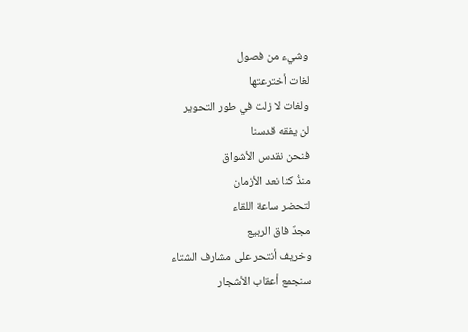وشيء من فصول
لغات أخترعتها
ولغات لا زلت في طور التحوير
لن يفقه قدسنا
فنحن نقدس الأشواق
منذُ كنا نعد الأزمان
لتحضر ساعة اللقاء
مجدٌ فاق الربيع
وخريف أنتحر على مشارف الشتاء
سنجمع أعقاب الأشجار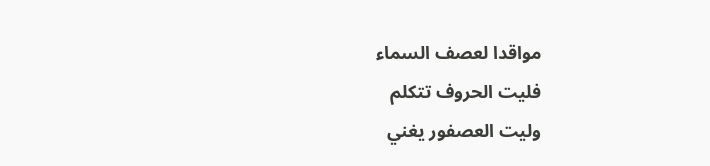مواقدا لعصف السماء
فليت الحروف تتكلم
وليت العصفور يغني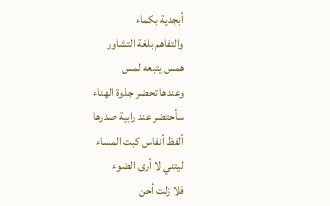أبجدية بكماء
والتفاهم بلغة التشاور
همس يتبعه لمس
وعندها تحضر جذوة الهناء
سأحتضر عند رابية صدرها
ألفظ أنفاس كبت المساء
ليتني لا أرى الضوء
فلا زلت أحن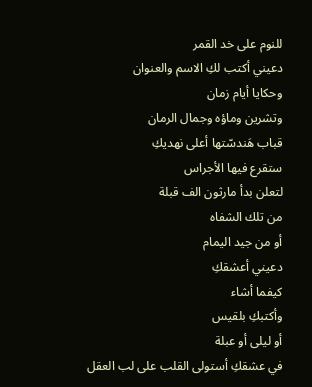للنوم على خد القمر
دعيني أكتب لكِ الاسم والعنوان
وحكايا أيام زمان
وتشرين وماؤه وجمال الرمان
قباب هَندسّتها أعلى نهديكِ
ستقرع فيها الأجراس
لتعلن بدأ مارثون الف قبلة
من تلك الشفاه
أو من جيد اليمام
دعيني أعشقكِ
كيفما أشاء
وأكتبكِ بلقيس
أو ليلى أو عبلة
في عشقكِ أستولى القلب على لب العقل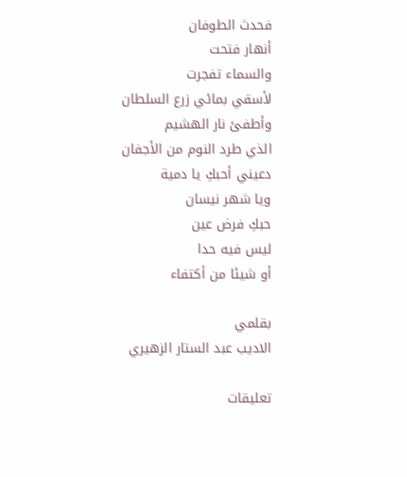فحدث الطوفان
أنهار فتحت
والسماء تفجرت
لأسقي بمائي زرع السلطان
وأطفئ نار الهشيم
الذي طرد النوم من الأجفان
دعيني أحبكِ يا دمية
ويا شهر نيسان
حبكِ فرض عين
ليس فيه حدا
أو شيئا من أكتفاء

بقلمي
الاديب عبد الستار الزهيري

تعليقات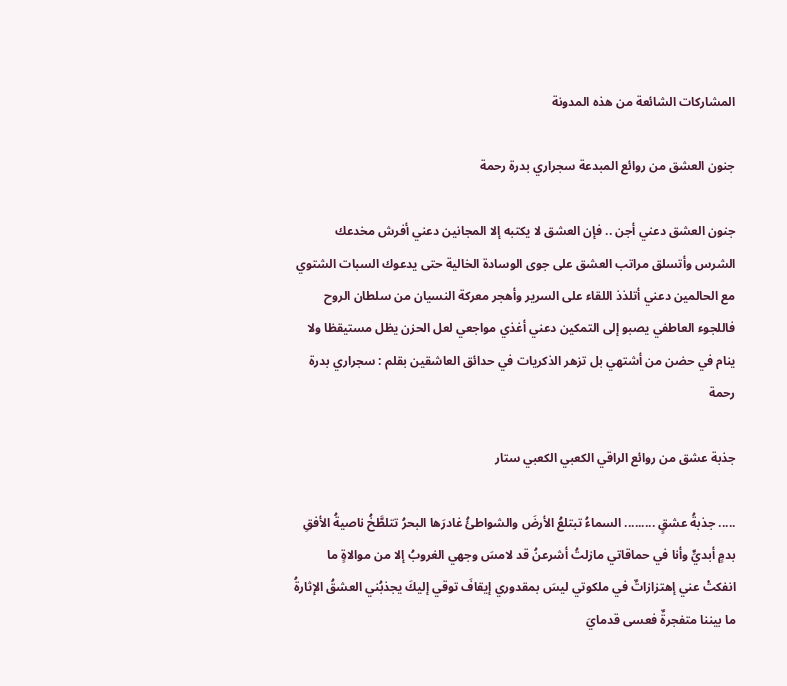المشاركات الشائعة من هذه المدونة

جنون العشق من روائع المبدعة سجراري بدرة رحمة

جنون العشق دعني أجن .. فإن العشق لا يكتبه إلا المجانين دعني أفرش مخدعك الشرس وأتسلق مراتب العشق على جوى الوسادة الخالية حتى يدعوك السبات الشتوي مع الحالمين دعني أتلذذ اللقاء على السرير وأهجر معركة النسيان من سلطان الروح فاللجوء العاطفي يصبو إلى التمكين دعني أغذي مواجعي لعل الحزن يظل مستيقظا ولا ينام في حضن من أشتهي بل تزهر الذكريات في حدائق العاشقين بقلم : سجراري بدرة رحمة

جذبة عشق من روائع الراقي الكعبي الكعبي ستار

..... جذبةُ عشقٍ ......... السماءُ تبتلعُ الأرضَ والشواطئُ غادرَها البحرُ تتلطَّخُ ناصيةُ الأفقِ بدمٍ أبديٍّ وأنا في حماقاتي مازلتُ أشرعنُ قد لامسَ وجهي الغروبُ إلا من موالاةٍ ما انفكتْ عني إهتزازاتٌ في ملكوتي ليسَ بمقدوري إيقافَ توقي إليكَ يجذبُني العشقُ الإثارةُ ما بيننا متفجرةٌ فعسى قدمايَ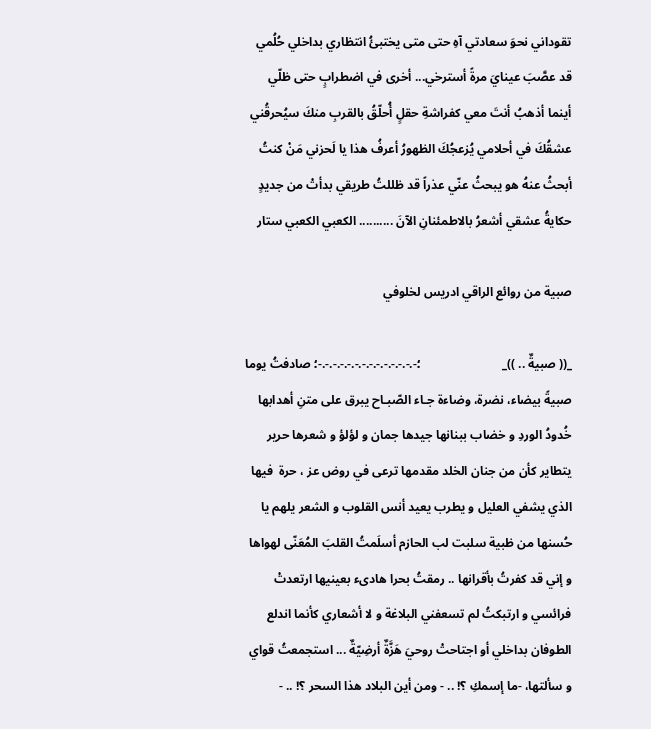تقوداني نحوَ سعادتي آهِ حتى متى يختبئُ انتظاري بداخلي حُلُمي قد عصَّبَ عينايَ مرةً أسترخي... أخرى في اضطرابٍ حتى ظلّي أينما أذهبُ أنتَ معي كفراشةِ حقلٍ أُحلّقُ بالقربِ منكَ سيُحرقُني عشقُكَ في أحلامي يُزعجُكَ الظهورُ أعرفُ هذا يا لَحزني مَنْ كنتُ أبحثُ عنهُ هو يبحثُ عنّي عذراً قد ظللتُ طريقي بدأتْ من جديدٍ حكايةُ عشقي أشعرُ بالاطمئنانِ الآنَ .......... الكعبي الكعبي ستار

صبية من روائع الراقي ادريس لخلوفي

_(( صبيةٌ .. ))_                          ؛-.-.-.-.-.-.-.-.-.-.-.-.-.-؛ صادفتُ يوما صبيةً بيضاء، نضرة، وضاءة جـاء الصّبـاح يبرق على متنِ أهدابها خُدودُ الوردِ و خضاب ببنانها جيدها جمان و لؤلؤ و شعرها حرير يتطاير كأن من جنان الخلد مقدمها ترعى في روض عز ، حرة  فيها الذي يشفي العليل و يطرب يعيد أنس القلوب و الشعر يلهم يا حُسنها من ظبية سلبت لب الحازم أسلَمتُ القلبَ المُعَنّى لهواها و إني قد كفرتُ بأقرانها .. رمقتُ بحرا هادىء بعينيها ارتعدتْ فرائسي و ارتبكتُ لم تسعفني البلاغة و لا أشعاري كأنما اندلع الطوفان بداخلي أو اجتاحتْ روحيَ هَزَّةٌ أرضِيّةٌ ... استجمعتُ قواي و سألتها، -ما إسمكِ ؟! .. - ومن أين البلاد هذا السحر ؟! .. -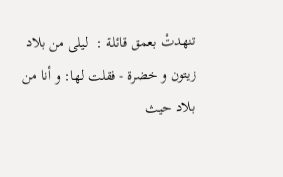تنهدتْ بعمق قائلة :  ليلى من بلاد زيتون و خضرة - فقلت لها: و أنا من بلاد حيث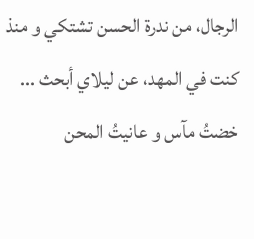الرجال، من ندرة الحسن تشتكي و منذ كنت في المهد، عن ليلاي أبحث ... خضتُ مآس و عانيتُ المحن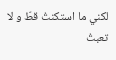لكني ما استكنتُ قطّ و لا تعبتُ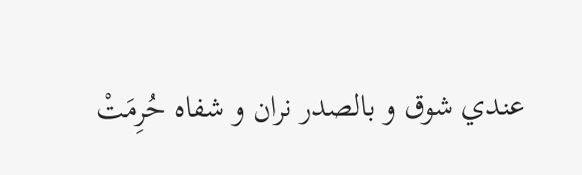عندي شوق و بالصدر نران و شفاه حُرِمَتْ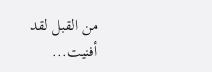من القبل لقد أفنيت...